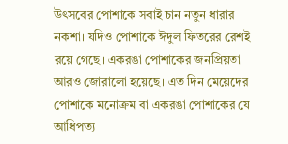উৎসবের পোশাকে সবাই চান নতুন ধারার নকশা। যদিও পোশাকে ঈদুল ফিতরের রেশই রয়ে গেছে। একরঙা পোশাকের জনপ্রিয়তা আরও জোরালো হয়েছে। এত দিন মেয়েদের পোশাকে মনোক্রম বা একরঙা পোশাকের যে আধিপত্য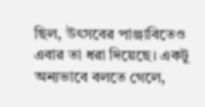ছিল, উৎসবের পাঞ্জাবিতেও এবার তা ধরা দিয়েছে। একটু অন্যভাবে বলতে গেলে,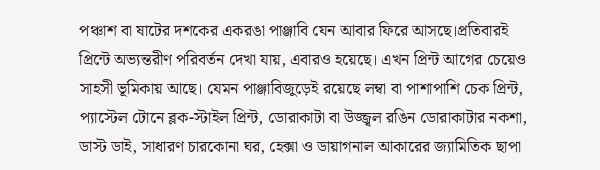পঞ্চাশ বা ষাটের দশকের একরঙা পাঞ্জাবি যেন আবার ফিরে আসছে।প্রতিবারই প্রিন্টে অভ্যন্তরীণ পরিবর্তন দেখা যায়, এবারও হয়েছে। এখন প্রিন্ট আগের চেয়েও সাহসী ভূমিকায় আছে। যেমন পাঞ্জাবিজুড়েই রয়েছে লম্বা বা পাশাপাশি চেক প্রিন্ট, প্যাস্টেল টোনে ব্লক-স্টাইল প্রিন্ট, ডোরাকাটা বা উজ্জ্বল রঙিন ডোরাকাটার নকশা, ডাস্ট ডাই, সাধারণ চারকোনা ঘর, হেক্সা ও ডায়াগনাল আকারের জ্যামিতিক ছাপা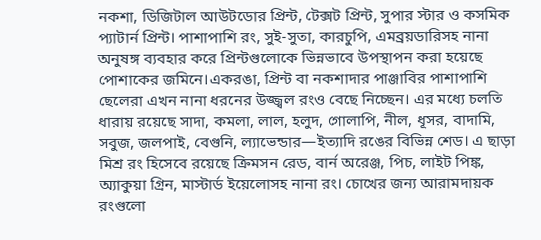নকশা, ডিজিটাল আউটডোর প্রিন্ট, টেক্সট প্রিন্ট, সুপার স্টার ও কসমিক প্যাটার্ন প্রিন্ট। পাশাপাশি রং, সুই-সুতা, কারচুপি, এমব্রয়ডারিসহ নানা অনুষঙ্গ ব্যবহার করে প্রিন্টগুলোকে ভিন্নভাবে উপস্থাপন করা হয়েছে পোশাকের জমিনে।একরঙা, প্রিন্ট বা নকশাদার পাঞ্জাবির পাশাপাশি ছেলেরা এখন নানা ধরনের উজ্জ্বল রংও বেছে নিচ্ছেন। এর মধ্যে চলতি ধারায় রয়েছে সাদা, কমলা, লাল, হলুদ, গোলাপি, নীল, ধূসর, বাদামি, সবুজ, জলপাই, বেগুনি, ল্যাভেন্ডার—ইত্যাদি রঙের বিভিন্ন শেড। এ ছাড়া মিশ্র রং হিসেবে রয়েছে ক্রিমসন রেড, বার্ন অরেঞ্জ, পিচ, লাইট পিঙ্ক, অ্যাকুয়া গ্রিন, মাস্টার্ড ইয়েলোসহ নানা রং। চোখের জন্য আরামদায়ক রংগুলো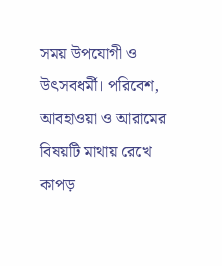সময় উপযোগী ও উৎসবধর্মী। পরিবেশ, আবহাওয়া ও আরামের বিষয়টি মাথায় রেখে কাপড়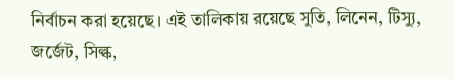নির্বাচন করা হয়েছে। এই তালিকায় রয়েছে সুতি, লিনেন, টিস্যু, জর্জেট, সিল্ক,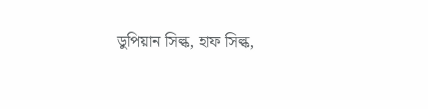ডুপিয়ান সিল্ক, হাফ সিল্ক,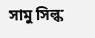সামু সিল্ক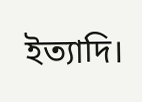ইত্যাদি।